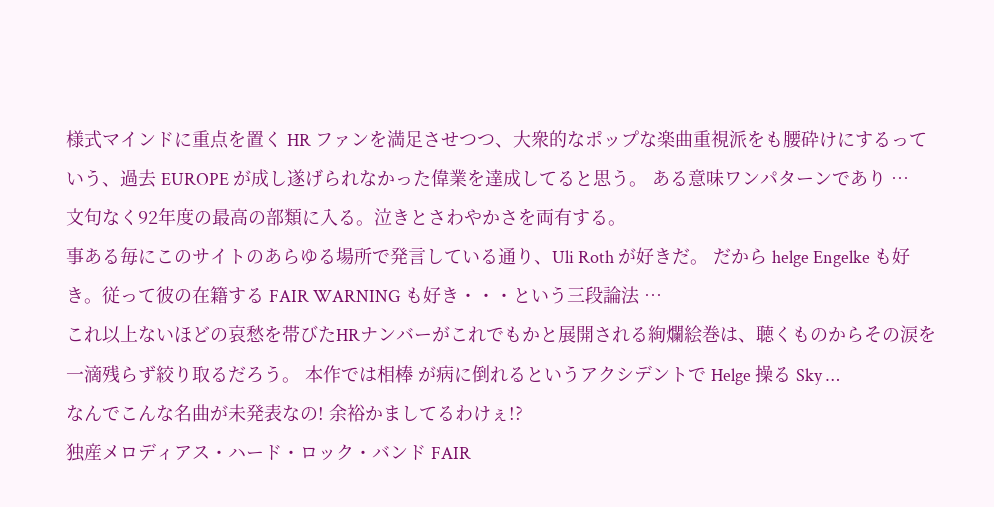様式マインドに重点を置く HR ファンを満足させつつ、大衆的なポップな楽曲重視派をも腰砕けにするっていう、過去 EUROPE が成し遂げられなかった偉業を達成してると思う。 ある意味ワンパターンであり …
文句なく92年度の最高の部類に入る。泣きとさわやかさを両有する。
事ある毎にこのサイトのあらゆる場所で発言している通り、Uli Roth が好きだ。 だから helge Engelke も好き。従って彼の在籍する FAIR WARNING も好き・・・という三段論法 …
これ以上ないほどの哀愁を帯びたHRナンバーがこれでもかと展開される絢爛絵巻は、聴くものからその涙を一滴残らず絞り取るだろう。 本作では相棒 が病に倒れるというアクシデントで Helge 操る Sky …
なんでこんな名曲が未発表なの! 余裕かましてるわけぇ!?
独産メロディアス・ハード・ロック・バンド FAIR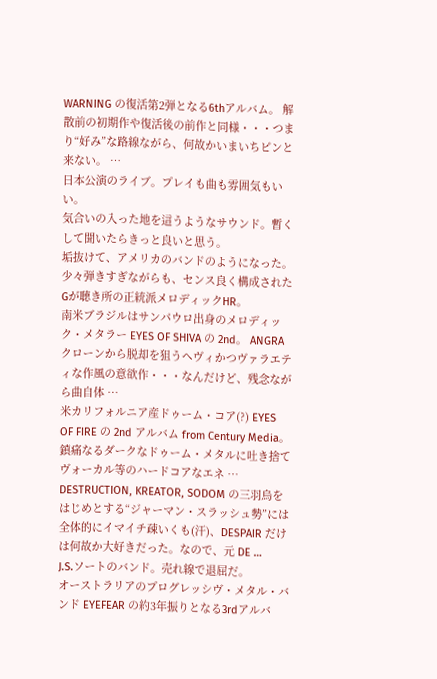WARNING の復活第2弾となる6thアルバム。 解散前の初期作や復活後の前作と同様・・・つまり“好み”な路線ながら、何故かいまいちピンと来ない。 …
日本公演のライブ。プレイも曲も雰囲気もいい。
気合いの入った地を這うようなサウンド。暫くして聞いたらきっと良いと思う。
垢抜けて、アメリカのバンドのようになった。
少々弾きすぎながらも、センス良く構成されたGが聴き所の正統派メロディックHR。
南米ブラジルはサンパウロ出身のメロディック・メタラー EYES OF SHIVA の 2nd。 ANGRA クローンから脱却を狙うヘヴィかつヴァラエティな作風の意欲作・・・なんだけど、残念ながら曲自体 …
米カリフォルニア産ドゥーム・コア(?) EYES OF FIRE の 2nd アルバム from Century Media。 鎮痛なるダークなドゥーム・メタルに吐き捨てヴォーカル等のハードコアなエネ …
DESTRUCTION, KREATOR, SODOM の三羽烏をはじめとする“ジャーマン・スラッシュ勢”には全体的にイマイチ疎いくも(汗)、DESPAIR だけは何故か大好きだった。なので、元 DE …
J.S.ソートのバンド。売れ線で退屈だ。
オーストラリアのプログレッシヴ・メタル・バンド EYEFEAR の約3年振りとなる3rdアルバ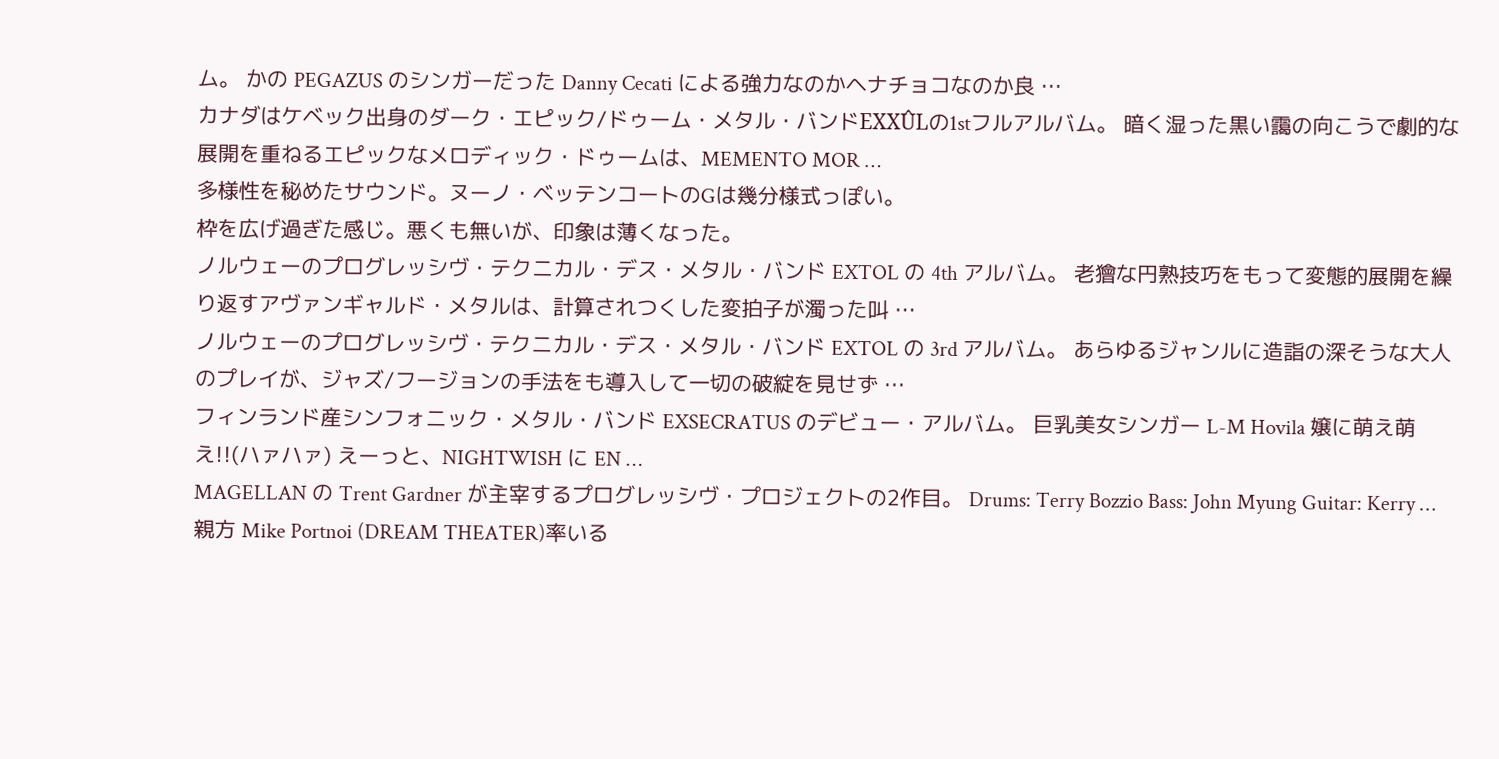ム。 かの PEGAZUS のシンガーだった Danny Cecati による強力なのかヘナチョコなのか良 …
カナダはケベック出身のダーク・エピック/ドゥーム・メタル・バンドEXXÛLの1stフルアルバム。 暗く湿った黒い靄の向こうで劇的な展開を重ねるエピックなメロディック・ドゥームは、MEMENTO MOR …
多様性を秘めたサウンド。ヌーノ・ベッテンコートのGは幾分様式っぽい。
枠を広げ過ぎた感じ。悪くも無いが、印象は薄くなった。
ノルウェーのプログレッシヴ・テクニカル・デス・メタル・バンド EXTOL の 4th アルバム。 老獪な円熟技巧をもって変態的展開を繰り返すアヴァンギャルド・メタルは、計算されつくした変拍子が濁った叫 …
ノルウェーのプログレッシヴ・テクニカル・デス・メタル・バンド EXTOL の 3rd アルバム。 あらゆるジャンルに造詣の深そうな大人のプレイが、ジャズ/フージョンの手法をも導入して一切の破綻を見せず …
フィンランド産シンフォニック・メタル・バンド EXSECRATUS のデビュー・アルバム。 巨乳美女シンガー L-M Hovila 嬢に萌え萌え!!(ハァハァ) えーっと、NIGHTWISH に EN …
MAGELLAN の Trent Gardner が主宰するプログレッシヴ・プロジェクトの2作目。 Drums: Terry Bozzio Bass: John Myung Guitar: Kerry …
親方 Mike Portnoi (DREAM THEATER)率いる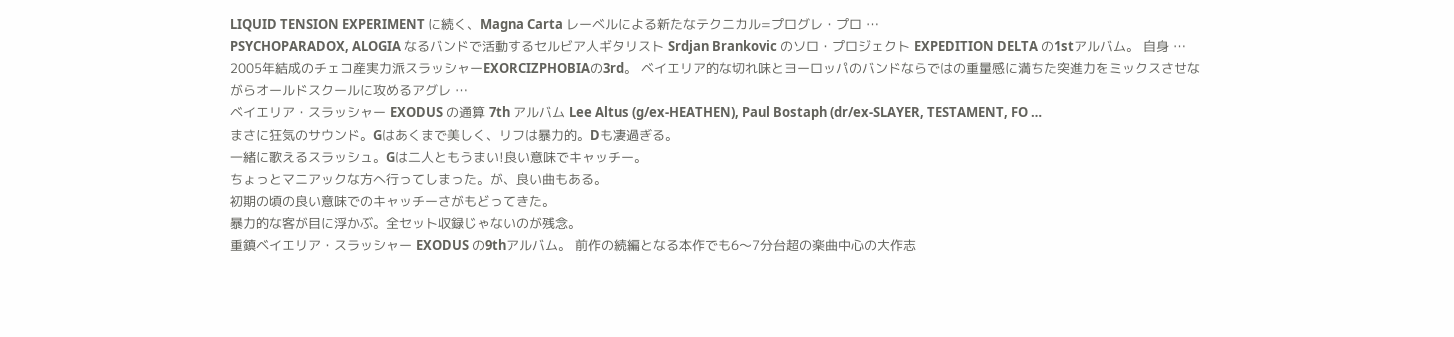LIQUID TENSION EXPERIMENT に続く、Magna Carta レーベルによる新たなテクニカル=プログレ・プロ …
PSYCHOPARADOX, ALOGIA なるバンドで活動するセルビア人ギタリスト Srdjan Brankovic のソロ・プロジェクト EXPEDITION DELTA の1stアルバム。 自身 …
2005年結成のチェコ産実力派スラッシャーEXORCIZPHOBIAの3rd。 ベイエリア的な切れ味とヨーロッパのバンドならではの重量感に満ちた突進力をミックスさせながらオールドスクールに攻めるアグレ …
ベイエリア・スラッシャー EXODUS の通算 7th アルバム Lee Altus (g/ex-HEATHEN), Paul Bostaph (dr/ex-SLAYER, TESTAMENT, FO …
まさに狂気のサウンド。Gはあくまで美しく、リフは暴力的。Dも凄過ぎる。
一緒に歌えるスラッシュ。Gは二人ともうまい!良い意味でキャッチー。
ちょっとマニアックな方へ行ってしまった。が、良い曲もある。
初期の頃の良い意味でのキャッチーさがもどってきた。
暴力的な客が目に浮かぶ。全セット収録じゃないのが残念。
重鎮ベイエリア・スラッシャー EXODUS の9thアルバム。 前作の続編となる本作でも6〜7分台超の楽曲中心の大作志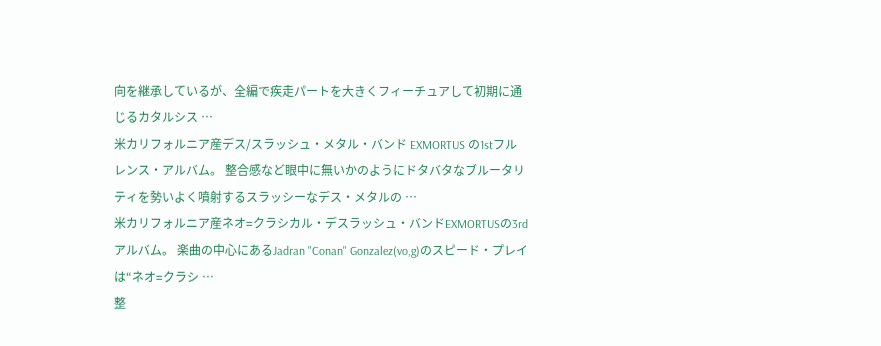向を継承しているが、全編で疾走パートを大きくフィーチュアして初期に通じるカタルシス …
米カリフォルニア産デス/スラッシュ・メタル・バンド EXMORTUS の1stフルレンス・アルバム。 整合感など眼中に無いかのようにドタバタなブルータリティを勢いよく噴射するスラッシーなデス・メタルの …
米カリフォルニア産ネオ=クラシカル・デスラッシュ・バンドEXMORTUSの3rdアルバム。 楽曲の中心にあるJadran "Conan" Gonzalez(vo,g)のスピード・プレイは“ネオ=クラシ …
整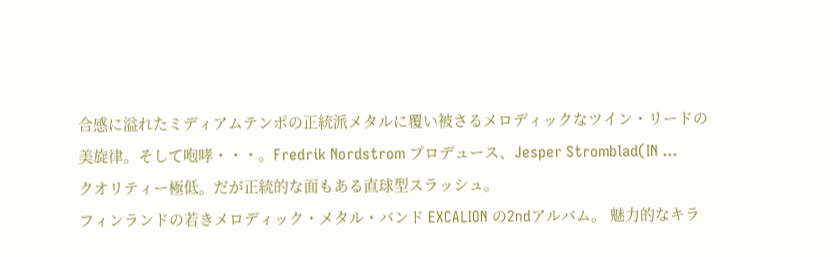合感に溢れたミディアムテンポの正統派メタルに覆い被さるメロディックなツイン・リードの美旋律。そして咆哮・・・。Fredrik Nordstrom プロデュース、Jesper Stromblad(IN …
クオリティー極低。だが正統的な面もある直球型スラッシュ。
フィンランドの若きメロディック・メタル・バンド EXCALION の2ndアルバム。 魅力的なキラ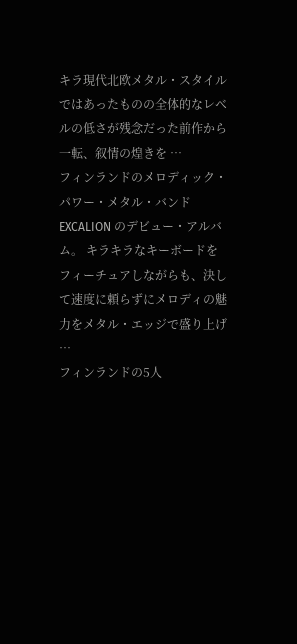キラ現代北欧メタル・スタイルではあったものの全体的なレベルの低さが残念だった前作から一転、叙情の煌きを …
フィンランドのメロディック・パワー・メタル・バンド EXCALION のデビュー・アルバム。 キラキラなキーボードをフィーチュアしながらも、決して速度に頼らずにメロディの魅力をメタル・エッジで盛り上げ …
フィンランドの5人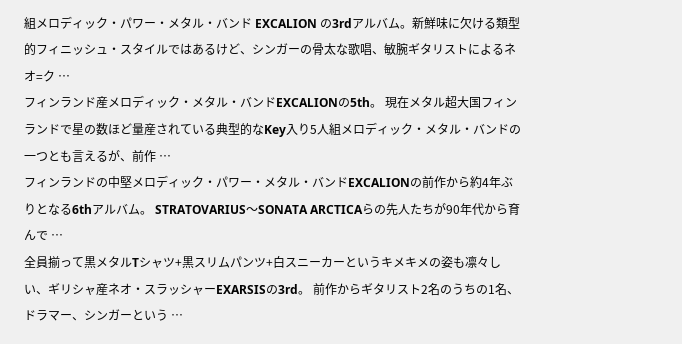組メロディック・パワー・メタル・バンド EXCALION の3rdアルバム。新鮮味に欠ける類型的フィニッシュ・スタイルではあるけど、シンガーの骨太な歌唱、敏腕ギタリストによるネオ=ク …
フィンランド産メロディック・メタル・バンドEXCALIONの5th。 現在メタル超大国フィンランドで星の数ほど量産されている典型的なKey入り5人組メロディック・メタル・バンドの一つとも言えるが、前作 …
フィンランドの中堅メロディック・パワー・メタル・バンドEXCALIONの前作から約4年ぶりとなる6thアルバム。 STRATOVARIUS〜SONATA ARCTICAらの先人たちが90年代から育んで …
全員揃って黒メタルTシャツ+黒スリムパンツ+白スニーカーというキメキメの姿も凛々しい、ギリシャ産ネオ・スラッシャーEXARSISの3rd。 前作からギタリスト2名のうちの1名、ドラマー、シンガーという …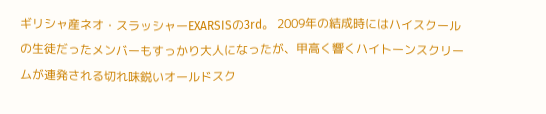ギリシャ産ネオ・スラッシャーEXARSISの3rd。 2009年の結成時にはハイスクールの生徒だったメンバーもすっかり大人になったが、甲高く響くハイトーンスクリームが連発される切れ味鋭いオールドスク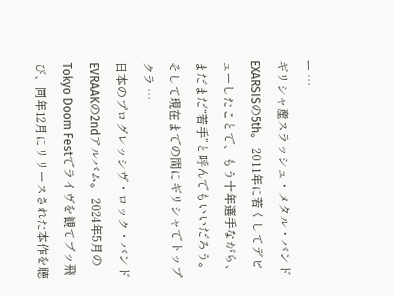ー …
ギリシャ産スラッシュ・メタル・バンドEXARSISの5th。 2011年に若くしてデビューしたことで、もう十年選手ながら、まだまだ“若手”と呼んでもいいだろう。そして現在までの間にギリシャでトップクラ …
日本のプログレッシヴ・ロック・バンドEVRAAKの2ndアルバム。 2024年5月のTokyo Doom Festでライヴを観てブッ飛び、同年12月にリリースされた本作を聴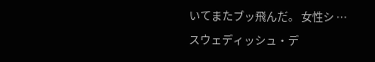いてまたブッ飛んだ。 女性シ …
スウェディッシュ・デ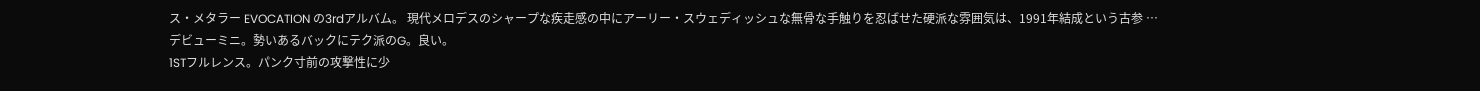ス・メタラー EVOCATION の3rdアルバム。 現代メロデスのシャープな疾走感の中にアーリー・スウェディッシュな無骨な手触りを忍ばせた硬派な雰囲気は、1991年結成という古参 …
デビューミニ。勢いあるバックにテク派のG。良い。
1STフルレンス。パンク寸前の攻撃性に少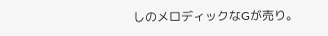しのメロディックなGが売り。